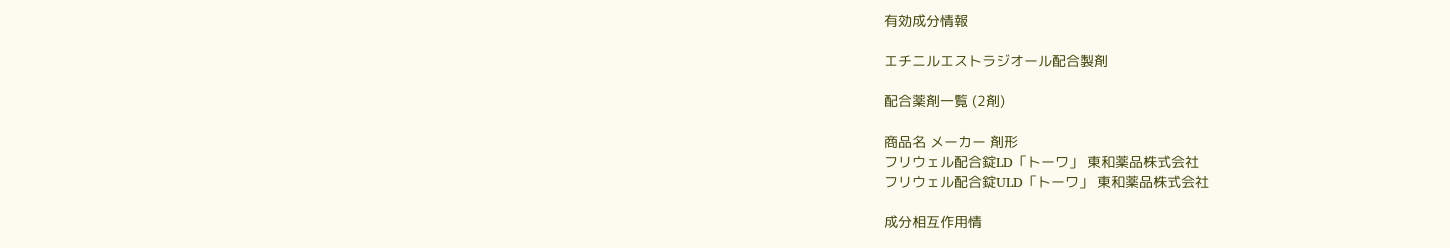有効成分情報

エチニルエストラジオール配合製剤

配合薬剤一覧 (2剤)

商品名 メーカー 剤形
フリウェル配合錠LD「トーワ」 東和薬品株式会社
フリウェル配合錠ULD「トーワ」 東和薬品株式会社

成分相互作用情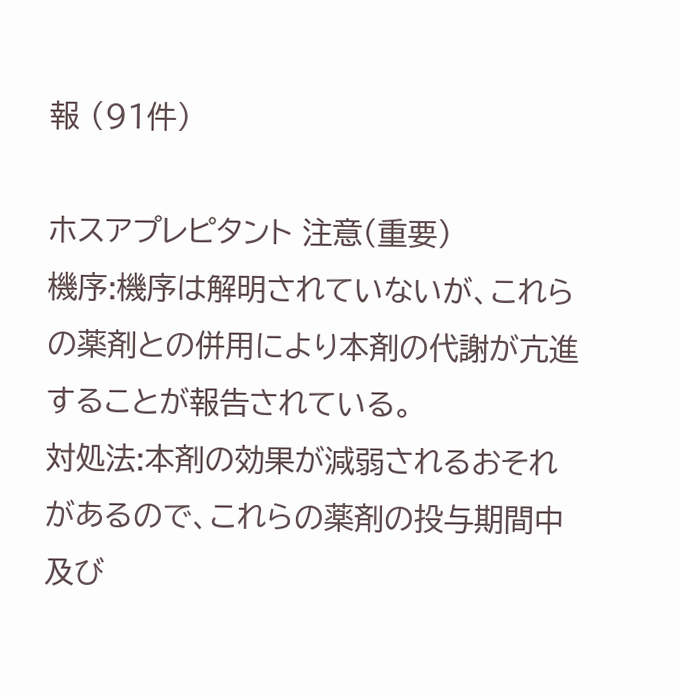報 (91件)

ホスアプレピタント 注意(重要)
機序:機序は解明されていないが、これらの薬剤との併用により本剤の代謝が亢進することが報告されている。
対処法:本剤の効果が減弱されるおそれがあるので、これらの薬剤の投与期間中及び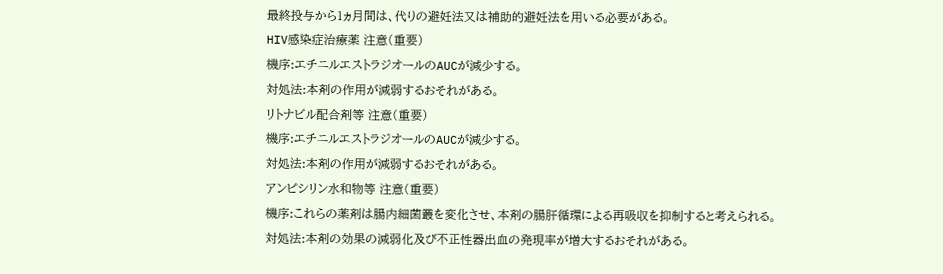最終投与から1ヵ月間は、代りの避妊法又は補助的避妊法を用いる必要がある。
HIV感染症治療薬 注意(重要)
機序:エチニルエストラジオールのAUCが減少する。
対処法:本剤の作用が減弱するおそれがある。
リトナビル配合剤等 注意(重要)
機序:エチニルエストラジオールのAUCが減少する。
対処法:本剤の作用が減弱するおそれがある。
アンピシリン水和物等 注意(重要)
機序:これらの薬剤は腸内細菌叢を変化させ、本剤の腸肝循環による再吸収を抑制すると考えられる。
対処法:本剤の効果の減弱化及び不正性器出血の発現率が増大するおそれがある。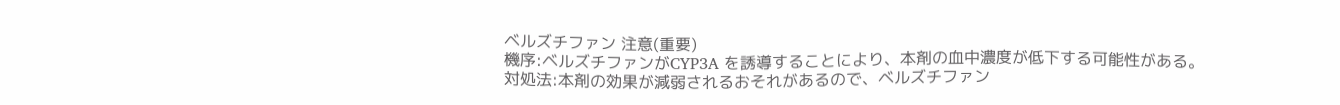ベルズチファン 注意(重要)
機序:ベルズチファンがCYP3A を誘導することにより、本剤の血中濃度が低下する可能性がある。
対処法:本剤の効果が減弱されるおそれがあるので、ベルズチファン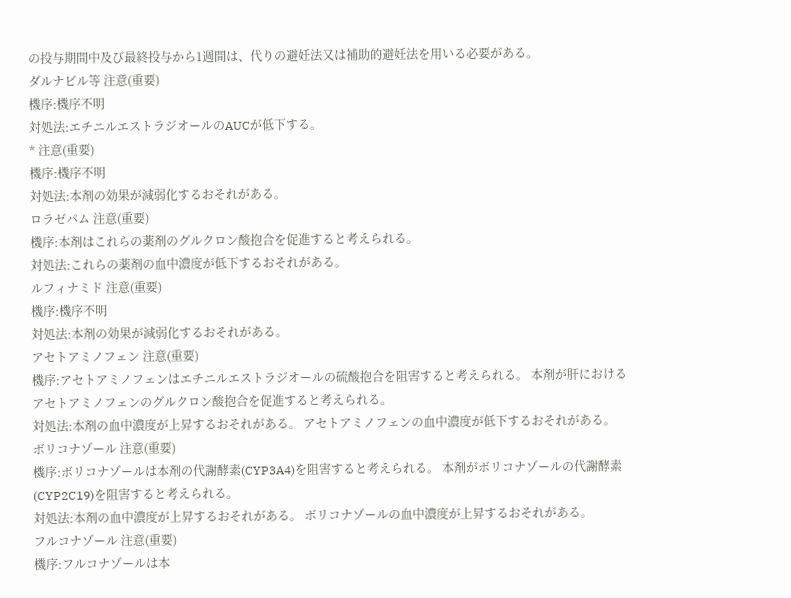の投与期間中及び最終投与から1週間は、代りの避妊法又は補助的避妊法を用いる必要がある。
ダルナビル等 注意(重要)
機序:機序不明
対処法:エチニルエストラジオールのAUCが低下する。
* 注意(重要)
機序:機序不明
対処法:本剤の効果が減弱化するおそれがある。
ロラゼパム 注意(重要)
機序:本剤はこれらの薬剤のグルクロン酸抱合を促進すると考えられる。
対処法:これらの薬剤の血中濃度が低下するおそれがある。
ルフィナミド 注意(重要)
機序:機序不明
対処法:本剤の効果が減弱化するおそれがある。
アセトアミノフェン 注意(重要)
機序:アセトアミノフェンはエチニルエストラジオールの硫酸抱合を阻害すると考えられる。 本剤が肝におけるアセトアミノフェンのグルクロン酸抱合を促進すると考えられる。
対処法:本剤の血中濃度が上昇するおそれがある。 アセトアミノフェンの血中濃度が低下するおそれがある。
ボリコナゾール 注意(重要)
機序:ボリコナゾールは本剤の代謝酵素(CYP3A4)を阻害すると考えられる。 本剤がボリコナゾールの代謝酵素(CYP2C19)を阻害すると考えられる。
対処法:本剤の血中濃度が上昇するおそれがある。 ボリコナゾールの血中濃度が上昇するおそれがある。
フルコナゾール 注意(重要)
機序:フルコナゾールは本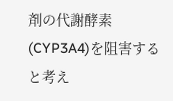剤の代謝酵素(CYP3A4)を阻害すると考え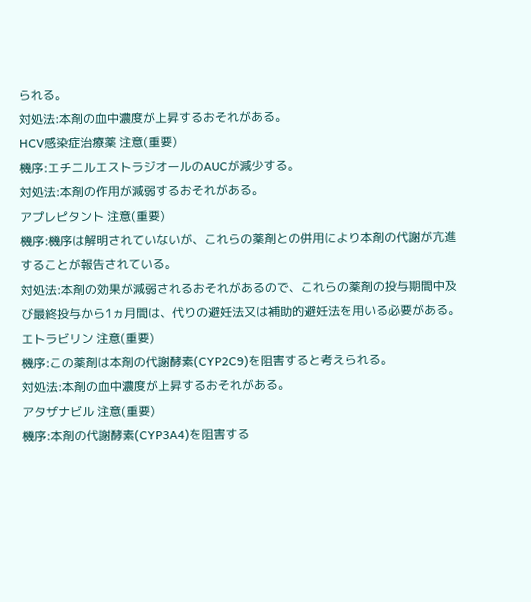られる。
対処法:本剤の血中濃度が上昇するおそれがある。
HCV感染症治療薬 注意(重要)
機序:エチニルエストラジオールのAUCが減少する。
対処法:本剤の作用が減弱するおそれがある。
アプレピタント 注意(重要)
機序:機序は解明されていないが、これらの薬剤との併用により本剤の代謝が亢進することが報告されている。
対処法:本剤の効果が減弱されるおそれがあるので、これらの薬剤の投与期間中及び最終投与から1ヵ月間は、代りの避妊法又は補助的避妊法を用いる必要がある。
エトラビリン 注意(重要)
機序:この薬剤は本剤の代謝酵素(CYP2C9)を阻害すると考えられる。
対処法:本剤の血中濃度が上昇するおそれがある。
アタザナビル 注意(重要)
機序:本剤の代謝酵素(CYP3A4)を阻害する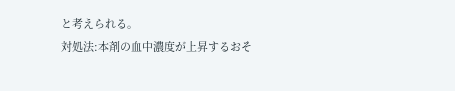と考えられる。
対処法:本剤の血中濃度が上昇するおそ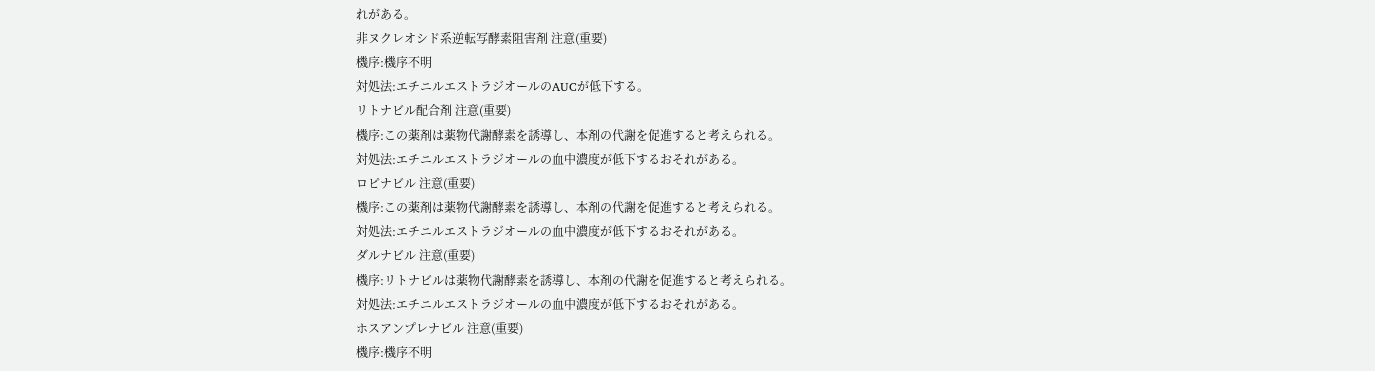れがある。
非ヌクレオシド系逆転写酵素阻害剤 注意(重要)
機序:機序不明
対処法:エチニルエストラジオールのAUCが低下する。
リトナビル配合剤 注意(重要)
機序:この薬剤は薬物代謝酵素を誘導し、本剤の代謝を促進すると考えられる。
対処法:エチニルエストラジオールの血中濃度が低下するおそれがある。
ロピナビル 注意(重要)
機序:この薬剤は薬物代謝酵素を誘導し、本剤の代謝を促進すると考えられる。
対処法:エチニルエストラジオールの血中濃度が低下するおそれがある。
ダルナビル 注意(重要)
機序:リトナビルは薬物代謝酵素を誘導し、本剤の代謝を促進すると考えられる。
対処法:エチニルエストラジオールの血中濃度が低下するおそれがある。
ホスアンプレナビル 注意(重要)
機序:機序不明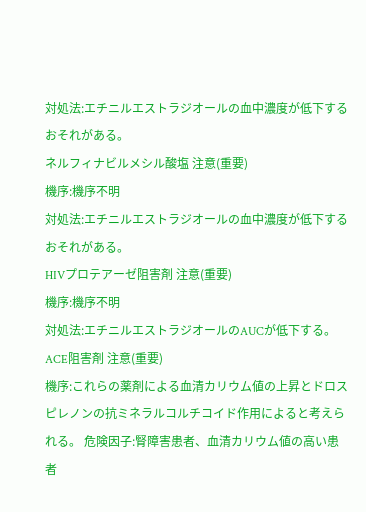対処法:エチニルエストラジオールの血中濃度が低下するおそれがある。
ネルフィナビルメシル酸塩 注意(重要)
機序:機序不明
対処法:エチニルエストラジオールの血中濃度が低下するおそれがある。
HIVプロテアーゼ阻害剤 注意(重要)
機序:機序不明
対処法:エチニルエストラジオールのAUCが低下する。
ACE阻害剤 注意(重要)
機序:これらの薬剤による血清カリウム値の上昇とドロスピレノンの抗ミネラルコルチコイド作用によると考えられる。 危険因子:腎障害患者、血清カリウム値の高い患者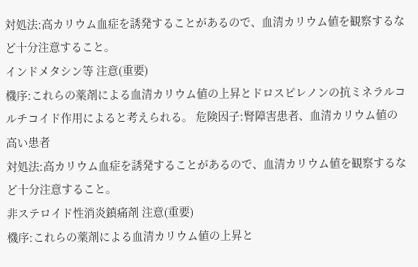対処法:高カリウム血症を誘発することがあるので、血清カリウム値を観察するなど十分注意すること。
インドメタシン等 注意(重要)
機序:これらの薬剤による血清カリウム値の上昇とドロスピレノンの抗ミネラルコルチコイド作用によると考えられる。 危険因子:腎障害患者、血清カリウム値の高い患者
対処法:高カリウム血症を誘発することがあるので、血清カリウム値を観察するなど十分注意すること。
非ステロイド性消炎鎮痛剤 注意(重要)
機序:これらの薬剤による血清カリウム値の上昇と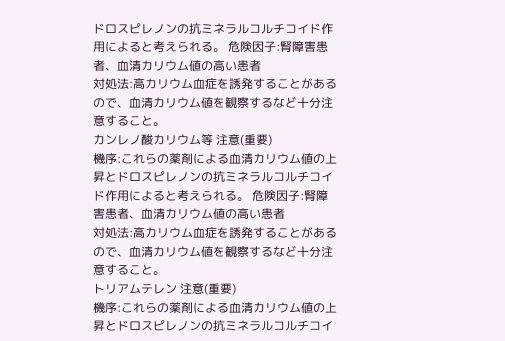ドロスピレノンの抗ミネラルコルチコイド作用によると考えられる。 危険因子:腎障害患者、血清カリウム値の高い患者
対処法:高カリウム血症を誘発することがあるので、血清カリウム値を観察するなど十分注意すること。
カンレノ酸カリウム等 注意(重要)
機序:これらの薬剤による血清カリウム値の上昇とドロスピレノンの抗ミネラルコルチコイド作用によると考えられる。 危険因子:腎障害患者、血清カリウム値の高い患者
対処法:高カリウム血症を誘発することがあるので、血清カリウム値を観察するなど十分注意すること。
トリアムテレン 注意(重要)
機序:これらの薬剤による血清カリウム値の上昇とドロスピレノンの抗ミネラルコルチコイ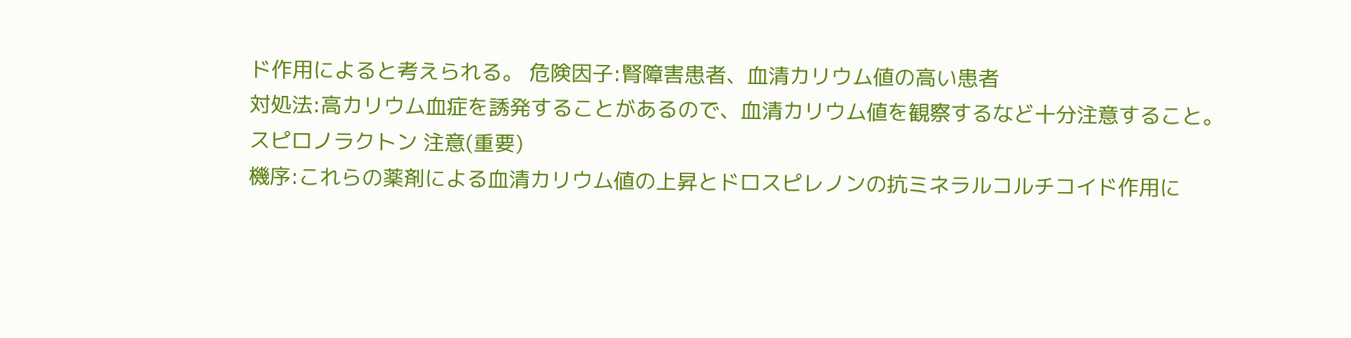ド作用によると考えられる。 危険因子:腎障害患者、血清カリウム値の高い患者
対処法:高カリウム血症を誘発することがあるので、血清カリウム値を観察するなど十分注意すること。
スピロノラクトン 注意(重要)
機序:これらの薬剤による血清カリウム値の上昇とドロスピレノンの抗ミネラルコルチコイド作用に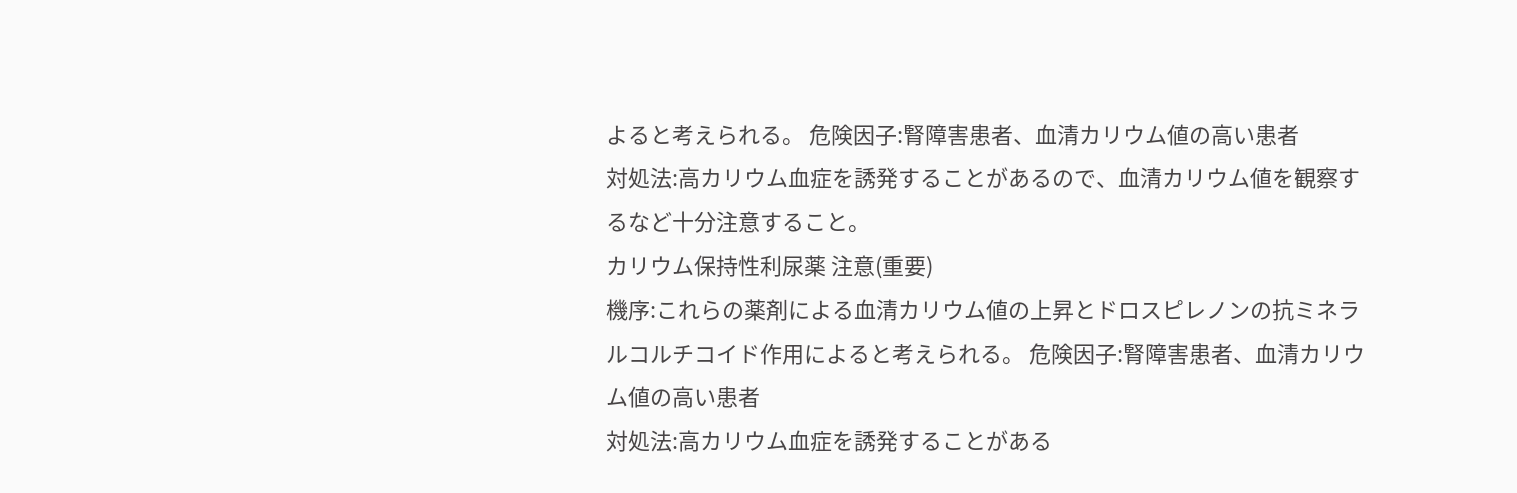よると考えられる。 危険因子:腎障害患者、血清カリウム値の高い患者
対処法:高カリウム血症を誘発することがあるので、血清カリウム値を観察するなど十分注意すること。
カリウム保持性利尿薬 注意(重要)
機序:これらの薬剤による血清カリウム値の上昇とドロスピレノンの抗ミネラルコルチコイド作用によると考えられる。 危険因子:腎障害患者、血清カリウム値の高い患者
対処法:高カリウム血症を誘発することがある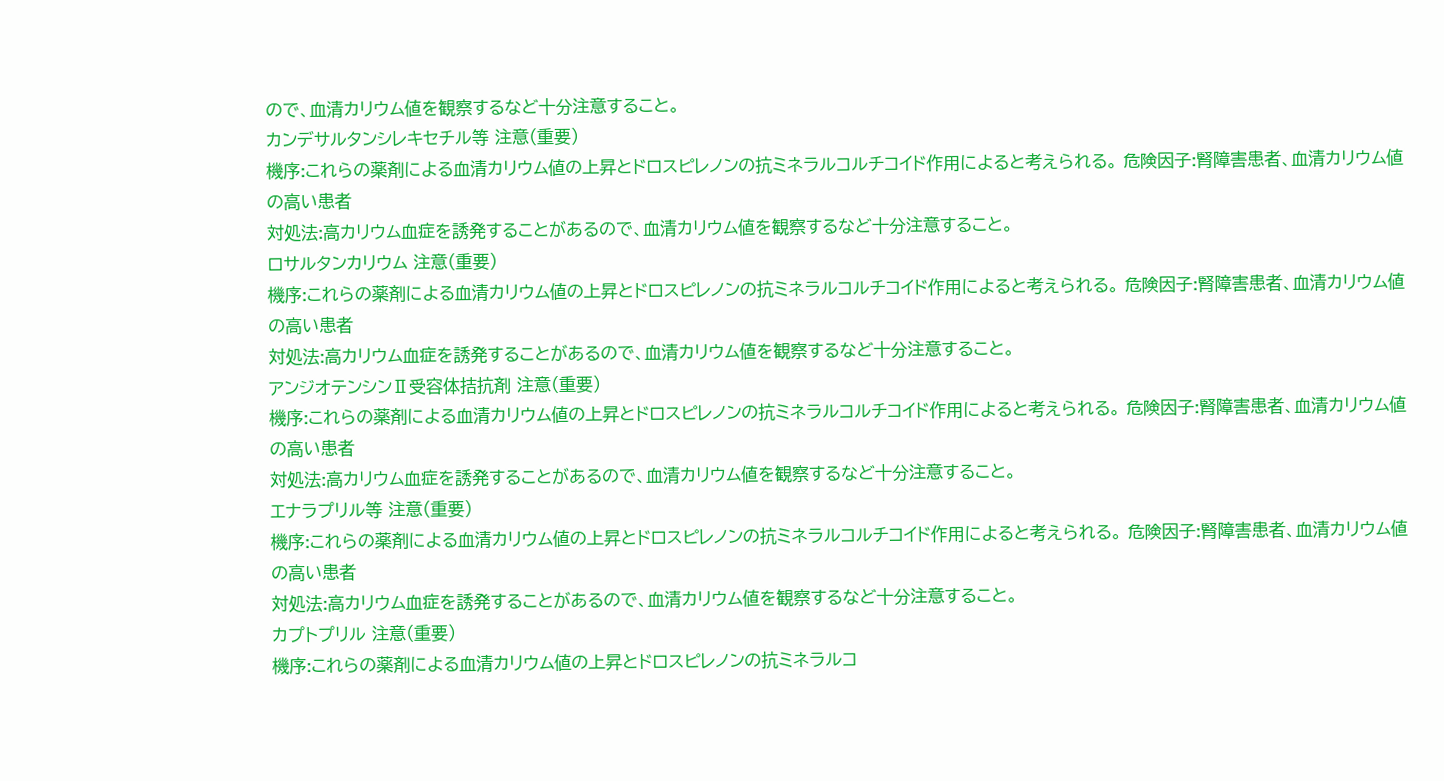ので、血清カリウム値を観察するなど十分注意すること。
カンデサルタンシレキセチル等 注意(重要)
機序:これらの薬剤による血清カリウム値の上昇とドロスピレノンの抗ミネラルコルチコイド作用によると考えられる。 危険因子:腎障害患者、血清カリウム値の高い患者
対処法:高カリウム血症を誘発することがあるので、血清カリウム値を観察するなど十分注意すること。
ロサルタンカリウム 注意(重要)
機序:これらの薬剤による血清カリウム値の上昇とドロスピレノンの抗ミネラルコルチコイド作用によると考えられる。 危険因子:腎障害患者、血清カリウム値の高い患者
対処法:高カリウム血症を誘発することがあるので、血清カリウム値を観察するなど十分注意すること。
アンジオテンシンⅡ受容体拮抗剤 注意(重要)
機序:これらの薬剤による血清カリウム値の上昇とドロスピレノンの抗ミネラルコルチコイド作用によると考えられる。 危険因子:腎障害患者、血清カリウム値の高い患者
対処法:高カリウム血症を誘発することがあるので、血清カリウム値を観察するなど十分注意すること。
エナラプリル等 注意(重要)
機序:これらの薬剤による血清カリウム値の上昇とドロスピレノンの抗ミネラルコルチコイド作用によると考えられる。 危険因子:腎障害患者、血清カリウム値の高い患者
対処法:高カリウム血症を誘発することがあるので、血清カリウム値を観察するなど十分注意すること。
カプトプリル 注意(重要)
機序:これらの薬剤による血清カリウム値の上昇とドロスピレノンの抗ミネラルコ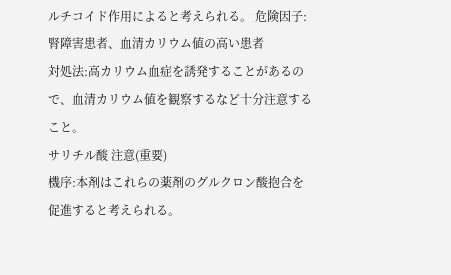ルチコイド作用によると考えられる。 危険因子:腎障害患者、血清カリウム値の高い患者
対処法:高カリウム血症を誘発することがあるので、血清カリウム値を観察するなど十分注意すること。
サリチル酸 注意(重要)
機序:本剤はこれらの薬剤のグルクロン酸抱合を促進すると考えられる。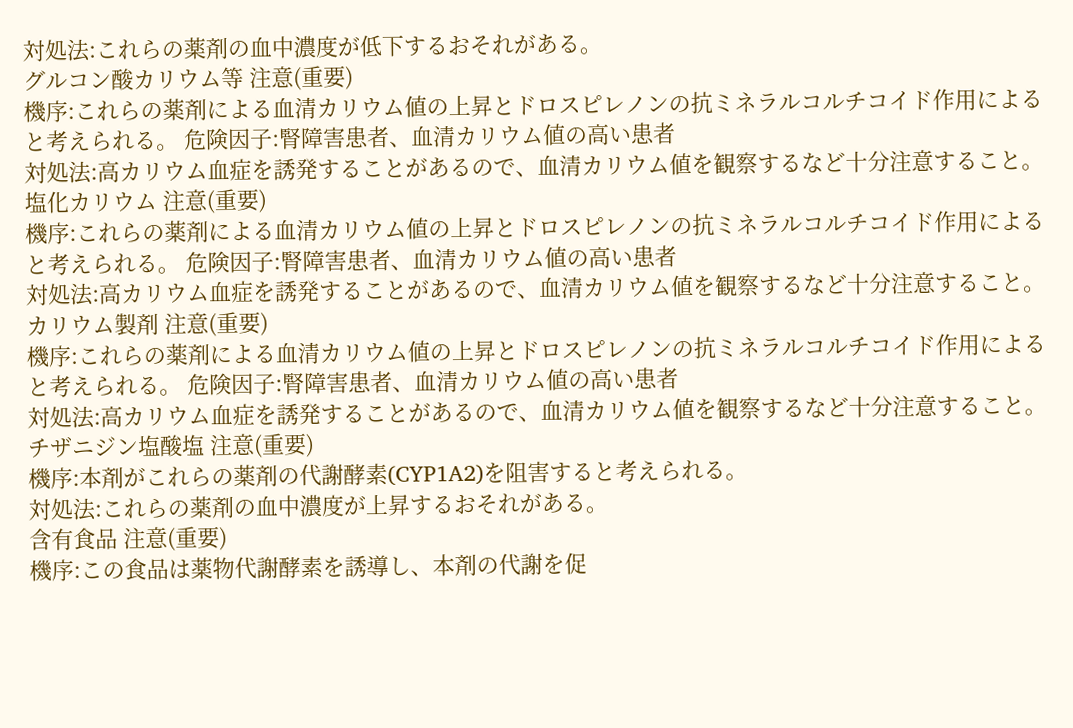対処法:これらの薬剤の血中濃度が低下するおそれがある。
グルコン酸カリウム等 注意(重要)
機序:これらの薬剤による血清カリウム値の上昇とドロスピレノンの抗ミネラルコルチコイド作用によると考えられる。 危険因子:腎障害患者、血清カリウム値の高い患者
対処法:高カリウム血症を誘発することがあるので、血清カリウム値を観察するなど十分注意すること。
塩化カリウム 注意(重要)
機序:これらの薬剤による血清カリウム値の上昇とドロスピレノンの抗ミネラルコルチコイド作用によると考えられる。 危険因子:腎障害患者、血清カリウム値の高い患者
対処法:高カリウム血症を誘発することがあるので、血清カリウム値を観察するなど十分注意すること。
カリウム製剤 注意(重要)
機序:これらの薬剤による血清カリウム値の上昇とドロスピレノンの抗ミネラルコルチコイド作用によると考えられる。 危険因子:腎障害患者、血清カリウム値の高い患者
対処法:高カリウム血症を誘発することがあるので、血清カリウム値を観察するなど十分注意すること。
チザニジン塩酸塩 注意(重要)
機序:本剤がこれらの薬剤の代謝酵素(CYP1A2)を阻害すると考えられる。
対処法:これらの薬剤の血中濃度が上昇するおそれがある。
含有食品 注意(重要)
機序:この食品は薬物代謝酵素を誘導し、本剤の代謝を促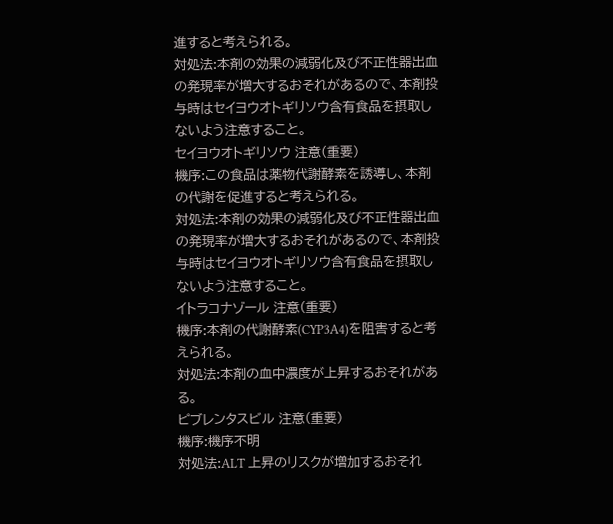進すると考えられる。
対処法:本剤の効果の減弱化及び不正性器出血の発現率が増大するおそれがあるので、本剤投与時はセイヨウオトギリソウ含有食品を摂取しないよう注意すること。
セイヨウオトギリソウ 注意(重要)
機序:この食品は薬物代謝酵素を誘導し、本剤の代謝を促進すると考えられる。
対処法:本剤の効果の減弱化及び不正性器出血の発現率が増大するおそれがあるので、本剤投与時はセイヨウオトギリソウ含有食品を摂取しないよう注意すること。
イトラコナゾール 注意(重要)
機序:本剤の代謝酵素(CYP3A4)を阻害すると考えられる。
対処法:本剤の血中濃度が上昇するおそれがある。
ピブレンタスビル 注意(重要)
機序:機序不明
対処法:ALT 上昇のリスクが増加するおそれ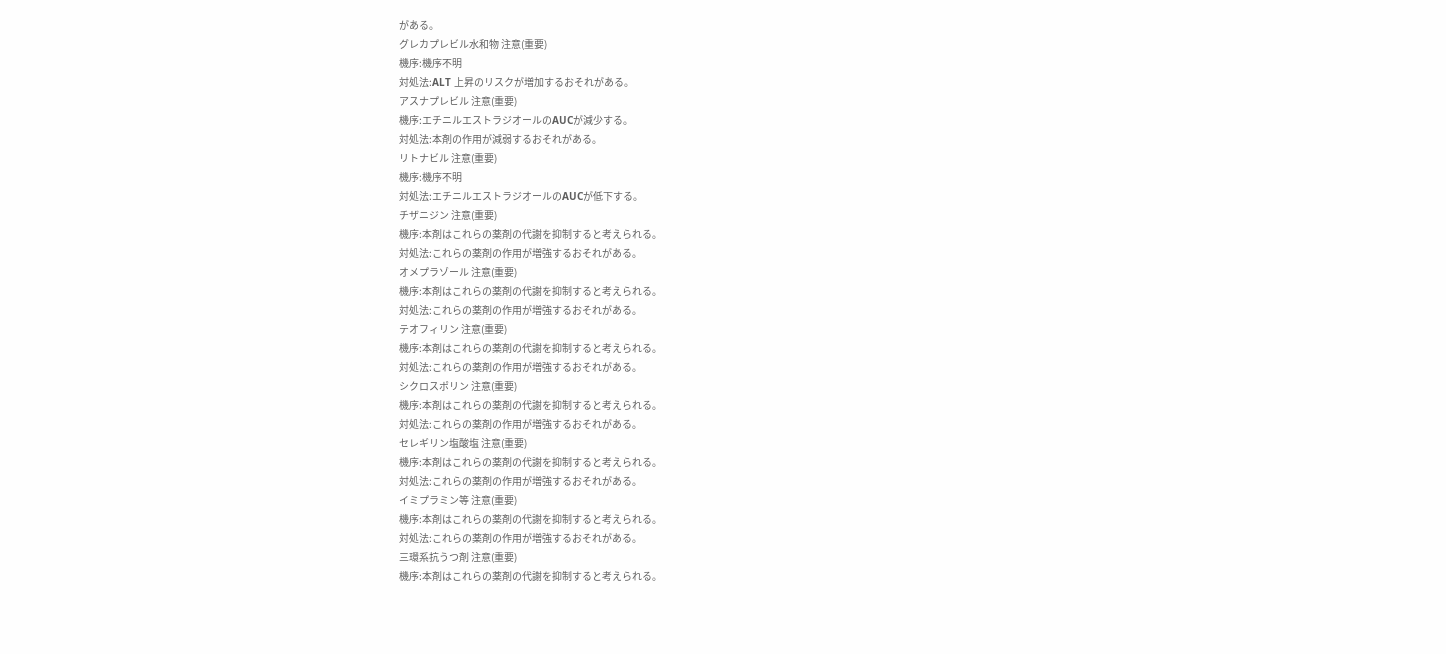がある。
グレカプレビル水和物 注意(重要)
機序:機序不明
対処法:ALT 上昇のリスクが増加するおそれがある。
アスナプレビル 注意(重要)
機序:エチニルエストラジオールのAUCが減少する。
対処法:本剤の作用が減弱するおそれがある。
リトナビル 注意(重要)
機序:機序不明
対処法:エチニルエストラジオールのAUCが低下する。
チザニジン 注意(重要)
機序:本剤はこれらの薬剤の代謝を抑制すると考えられる。
対処法:これらの薬剤の作用が増強するおそれがある。
オメプラゾール 注意(重要)
機序:本剤はこれらの薬剤の代謝を抑制すると考えられる。
対処法:これらの薬剤の作用が増強するおそれがある。
テオフィリン 注意(重要)
機序:本剤はこれらの薬剤の代謝を抑制すると考えられる。
対処法:これらの薬剤の作用が増強するおそれがある。
シクロスポリン 注意(重要)
機序:本剤はこれらの薬剤の代謝を抑制すると考えられる。
対処法:これらの薬剤の作用が増強するおそれがある。
セレギリン塩酸塩 注意(重要)
機序:本剤はこれらの薬剤の代謝を抑制すると考えられる。
対処法:これらの薬剤の作用が増強するおそれがある。
イミプラミン等 注意(重要)
機序:本剤はこれらの薬剤の代謝を抑制すると考えられる。
対処法:これらの薬剤の作用が増強するおそれがある。
三環系抗うつ剤 注意(重要)
機序:本剤はこれらの薬剤の代謝を抑制すると考えられる。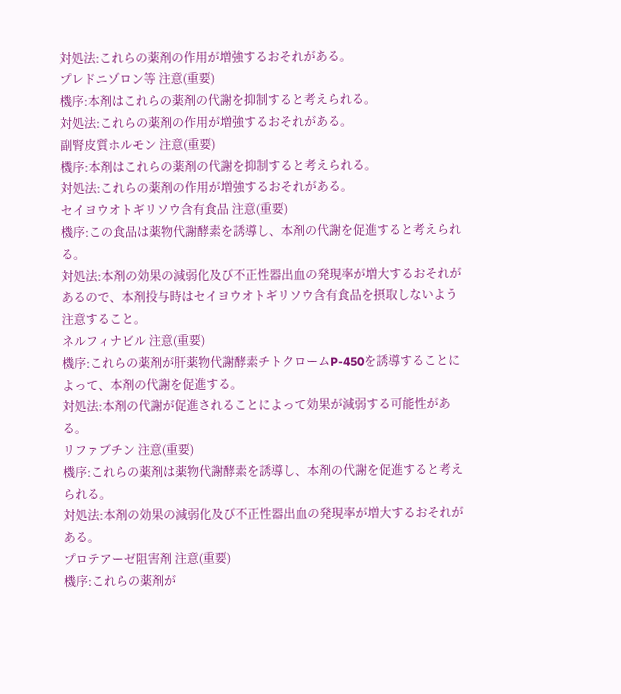対処法:これらの薬剤の作用が増強するおそれがある。
プレドニゾロン等 注意(重要)
機序:本剤はこれらの薬剤の代謝を抑制すると考えられる。
対処法:これらの薬剤の作用が増強するおそれがある。
副腎皮質ホルモン 注意(重要)
機序:本剤はこれらの薬剤の代謝を抑制すると考えられる。
対処法:これらの薬剤の作用が増強するおそれがある。
セイヨウオトギリソウ含有食品 注意(重要)
機序:この食品は薬物代謝酵素を誘導し、本剤の代謝を促進すると考えられる。
対処法:本剤の効果の減弱化及び不正性器出血の発現率が増大するおそれがあるので、本剤投与時はセイヨウオトギリソウ含有食品を摂取しないよう注意すること。
ネルフィナビル 注意(重要)
機序:これらの薬剤が肝薬物代謝酵素チトクロームP-450を誘導することによって、本剤の代謝を促進する。
対処法:本剤の代謝が促進されることによって効果が減弱する可能性がある。
リファブチン 注意(重要)
機序:これらの薬剤は薬物代謝酵素を誘導し、本剤の代謝を促進すると考えられる。
対処法:本剤の効果の減弱化及び不正性器出血の発現率が増大するおそれがある。
プロテアーゼ阻害剤 注意(重要)
機序:これらの薬剤が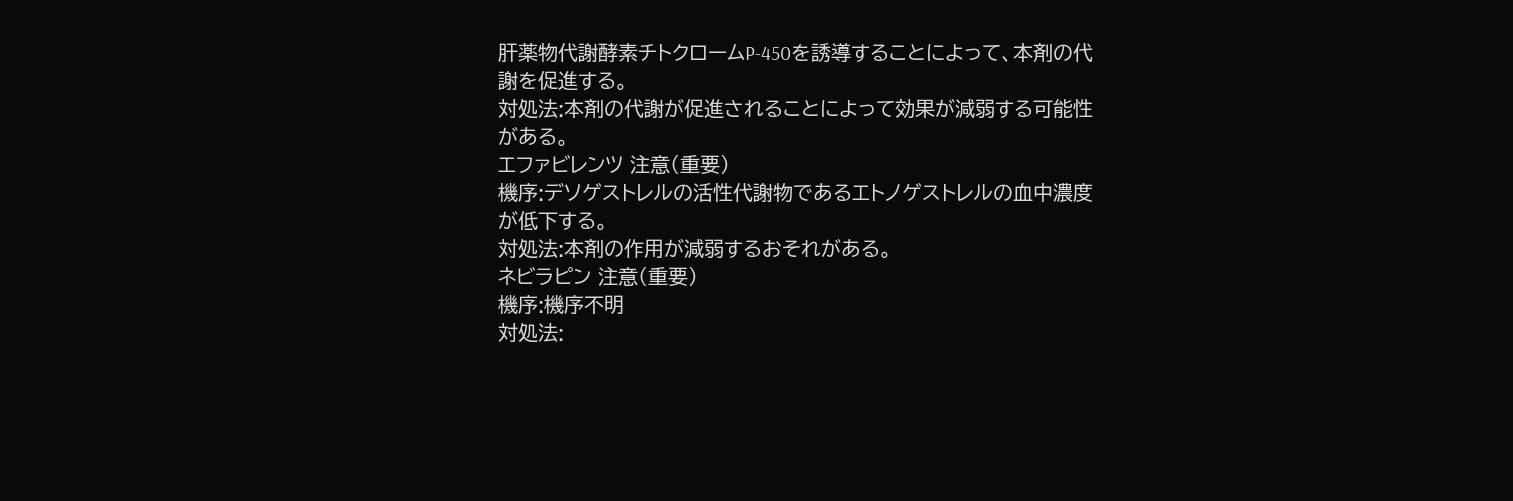肝薬物代謝酵素チトクロームP-450を誘導することによって、本剤の代謝を促進する。
対処法:本剤の代謝が促進されることによって効果が減弱する可能性がある。
エファビレンツ 注意(重要)
機序:デソゲストレルの活性代謝物であるエトノゲストレルの血中濃度が低下する。
対処法:本剤の作用が減弱するおそれがある。
ネビラピン 注意(重要)
機序:機序不明
対処法: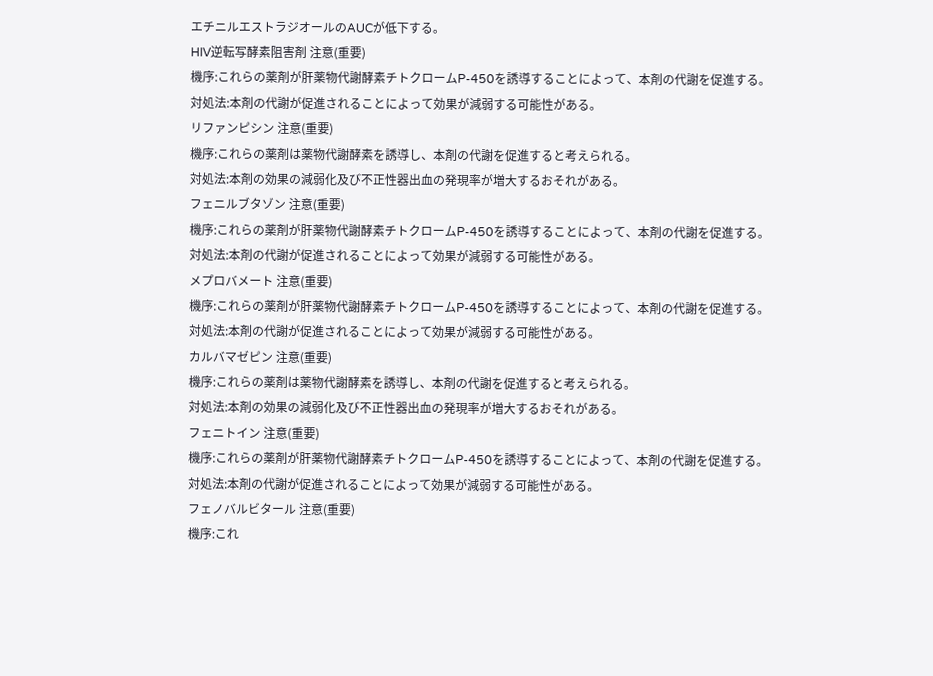エチニルエストラジオールのAUCが低下する。
HIV逆転写酵素阻害剤 注意(重要)
機序:これらの薬剤が肝薬物代謝酵素チトクロームP-450を誘導することによって、本剤の代謝を促進する。
対処法:本剤の代謝が促進されることによって効果が減弱する可能性がある。
リファンピシン 注意(重要)
機序:これらの薬剤は薬物代謝酵素を誘導し、本剤の代謝を促進すると考えられる。
対処法:本剤の効果の減弱化及び不正性器出血の発現率が増大するおそれがある。
フェニルブタゾン 注意(重要)
機序:これらの薬剤が肝薬物代謝酵素チトクロームP-450を誘導することによって、本剤の代謝を促進する。
対処法:本剤の代謝が促進されることによって効果が減弱する可能性がある。
メプロバメート 注意(重要)
機序:これらの薬剤が肝薬物代謝酵素チトクロームP-450を誘導することによって、本剤の代謝を促進する。
対処法:本剤の代謝が促進されることによって効果が減弱する可能性がある。
カルバマゼピン 注意(重要)
機序:これらの薬剤は薬物代謝酵素を誘導し、本剤の代謝を促進すると考えられる。
対処法:本剤の効果の減弱化及び不正性器出血の発現率が増大するおそれがある。
フェニトイン 注意(重要)
機序:これらの薬剤が肝薬物代謝酵素チトクロームP-450を誘導することによって、本剤の代謝を促進する。
対処法:本剤の代謝が促進されることによって効果が減弱する可能性がある。
フェノバルビタール 注意(重要)
機序:これ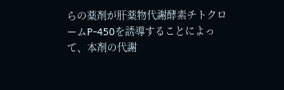らの薬剤が肝薬物代謝酵素チトクロームP-450を誘導することによって、本剤の代謝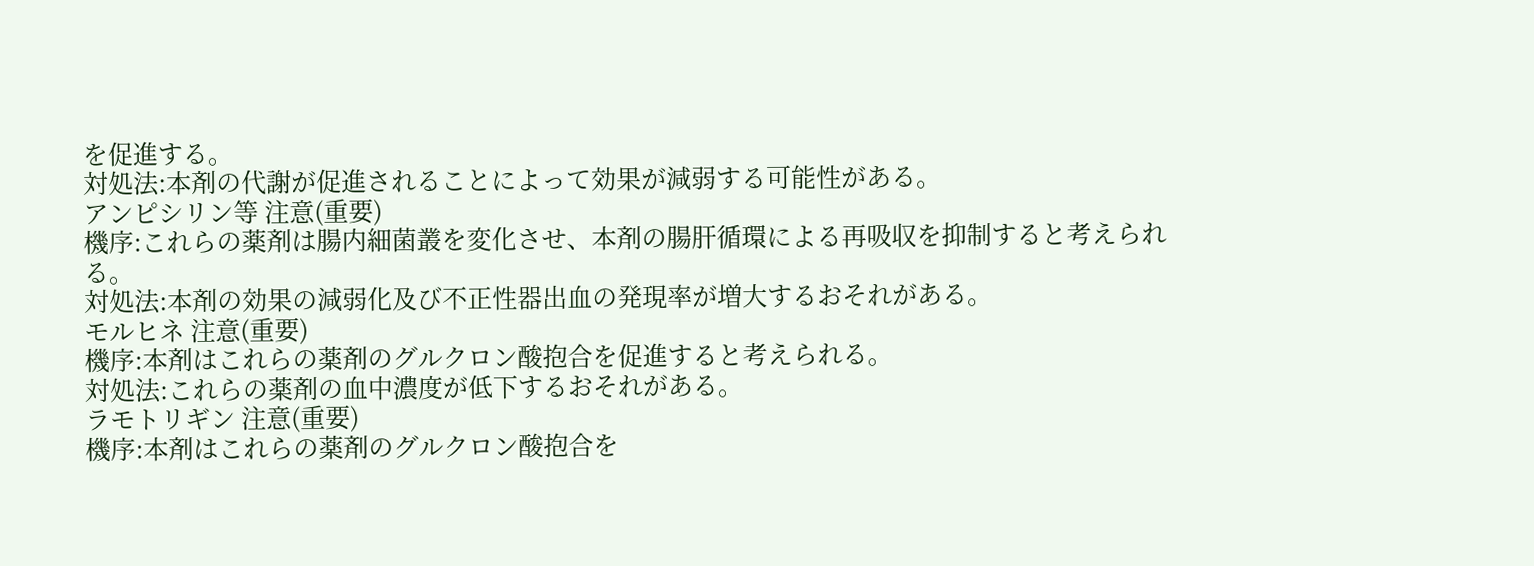を促進する。
対処法:本剤の代謝が促進されることによって効果が減弱する可能性がある。
アンピシリン等 注意(重要)
機序:これらの薬剤は腸内細菌叢を変化させ、本剤の腸肝循環による再吸収を抑制すると考えられる。
対処法:本剤の効果の減弱化及び不正性器出血の発現率が増大するおそれがある。
モルヒネ 注意(重要)
機序:本剤はこれらの薬剤のグルクロン酸抱合を促進すると考えられる。
対処法:これらの薬剤の血中濃度が低下するおそれがある。
ラモトリギン 注意(重要)
機序:本剤はこれらの薬剤のグルクロン酸抱合を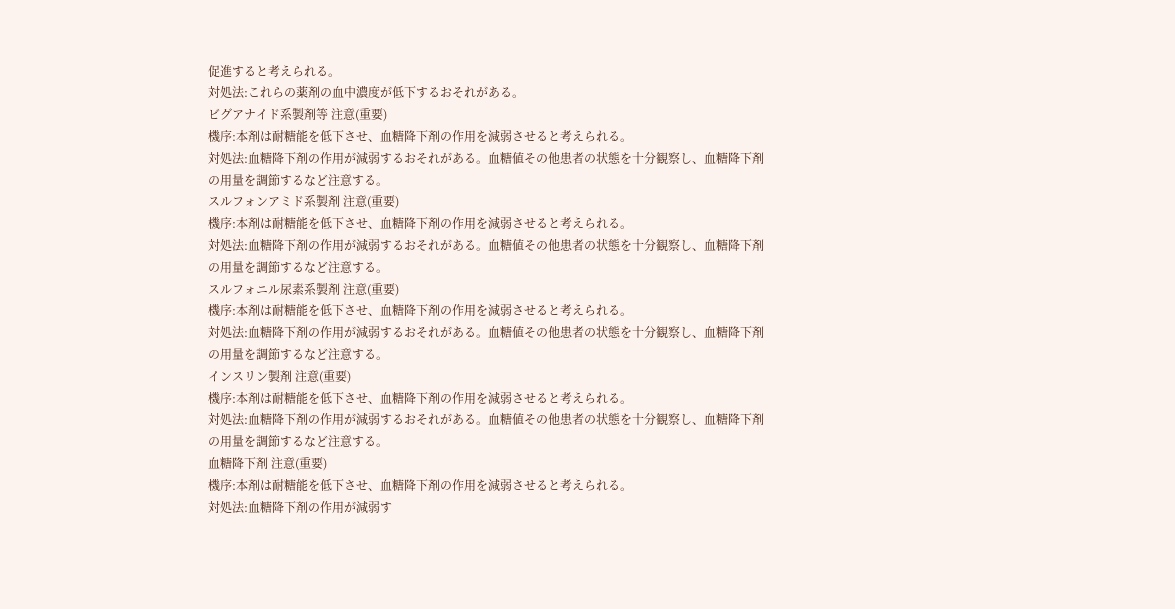促進すると考えられる。
対処法:これらの薬剤の血中濃度が低下するおそれがある。
ビグアナイド系製剤等 注意(重要)
機序:本剤は耐糖能を低下させ、血糖降下剤の作用を減弱させると考えられる。
対処法:血糖降下剤の作用が減弱するおそれがある。血糖値その他患者の状態を十分観察し、血糖降下剤の用量を調節するなど注意する。
スルフォンアミド系製剤 注意(重要)
機序:本剤は耐糖能を低下させ、血糖降下剤の作用を減弱させると考えられる。
対処法:血糖降下剤の作用が減弱するおそれがある。血糖値その他患者の状態を十分観察し、血糖降下剤の用量を調節するなど注意する。
スルフォニル尿素系製剤 注意(重要)
機序:本剤は耐糖能を低下させ、血糖降下剤の作用を減弱させると考えられる。
対処法:血糖降下剤の作用が減弱するおそれがある。血糖値その他患者の状態を十分観察し、血糖降下剤の用量を調節するなど注意する。
インスリン製剤 注意(重要)
機序:本剤は耐糖能を低下させ、血糖降下剤の作用を減弱させると考えられる。
対処法:血糖降下剤の作用が減弱するおそれがある。血糖値その他患者の状態を十分観察し、血糖降下剤の用量を調節するなど注意する。
血糖降下剤 注意(重要)
機序:本剤は耐糖能を低下させ、血糖降下剤の作用を減弱させると考えられる。
対処法:血糖降下剤の作用が減弱す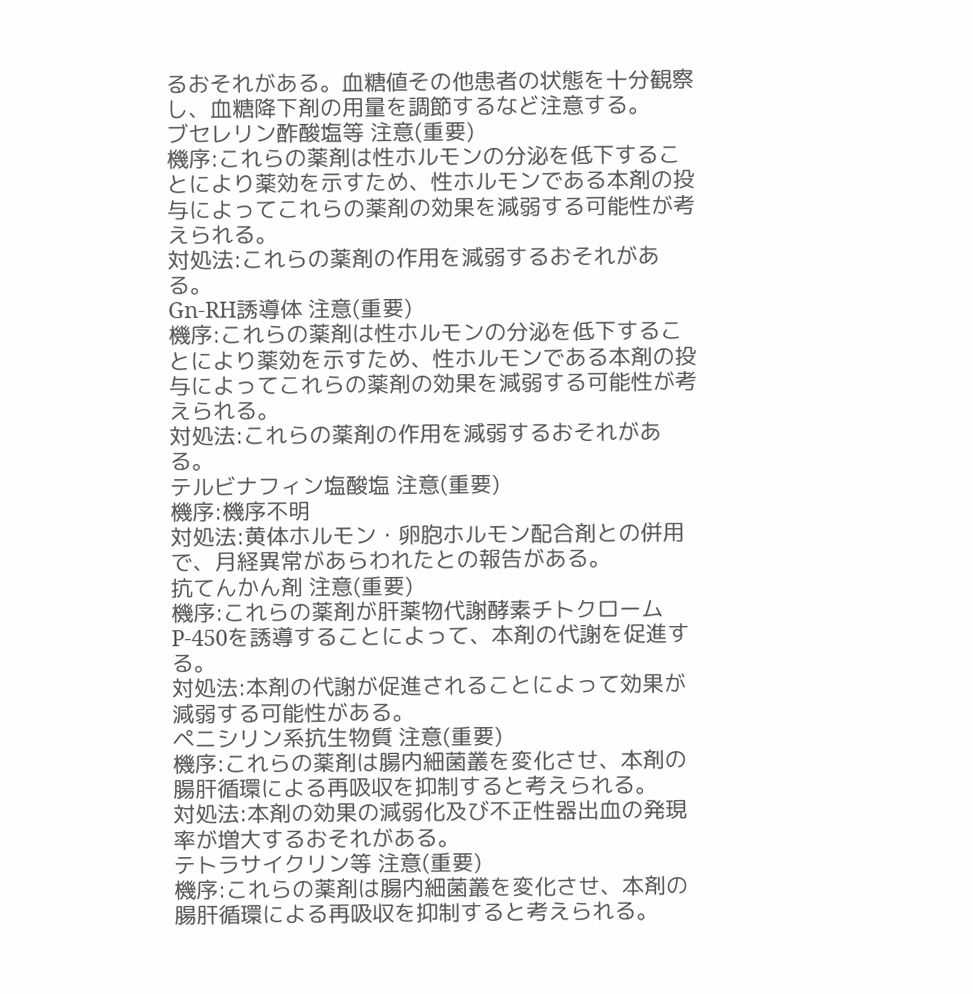るおそれがある。血糖値その他患者の状態を十分観察し、血糖降下剤の用量を調節するなど注意する。
ブセレリン酢酸塩等 注意(重要)
機序:これらの薬剤は性ホルモンの分泌を低下することにより薬効を示すため、性ホルモンである本剤の投与によってこれらの薬剤の効果を減弱する可能性が考えられる。
対処法:これらの薬剤の作用を減弱するおそれがある。
Gn-RH誘導体 注意(重要)
機序:これらの薬剤は性ホルモンの分泌を低下することにより薬効を示すため、性ホルモンである本剤の投与によってこれらの薬剤の効果を減弱する可能性が考えられる。
対処法:これらの薬剤の作用を減弱するおそれがある。
テルビナフィン塩酸塩 注意(重要)
機序:機序不明
対処法:黄体ホルモン・卵胞ホルモン配合剤との併用で、月経異常があらわれたとの報告がある。
抗てんかん剤 注意(重要)
機序:これらの薬剤が肝薬物代謝酵素チトクロームP-450を誘導することによって、本剤の代謝を促進する。
対処法:本剤の代謝が促進されることによって効果が減弱する可能性がある。
ペニシリン系抗生物質 注意(重要)
機序:これらの薬剤は腸内細菌叢を変化させ、本剤の腸肝循環による再吸収を抑制すると考えられる。
対処法:本剤の効果の減弱化及び不正性器出血の発現率が増大するおそれがある。
テトラサイクリン等 注意(重要)
機序:これらの薬剤は腸内細菌叢を変化させ、本剤の腸肝循環による再吸収を抑制すると考えられる。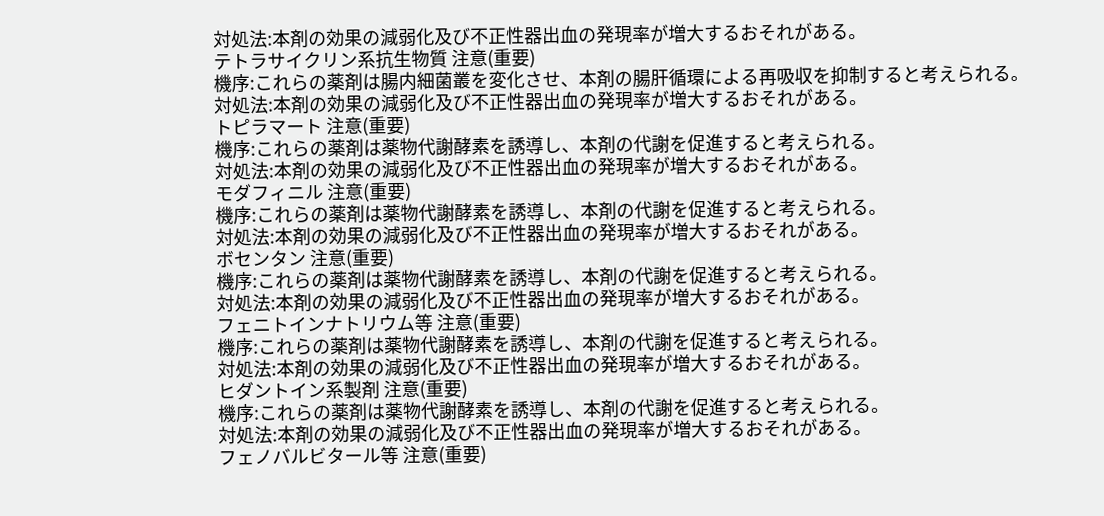対処法:本剤の効果の減弱化及び不正性器出血の発現率が増大するおそれがある。
テトラサイクリン系抗生物質 注意(重要)
機序:これらの薬剤は腸内細菌叢を変化させ、本剤の腸肝循環による再吸収を抑制すると考えられる。
対処法:本剤の効果の減弱化及び不正性器出血の発現率が増大するおそれがある。
トピラマート 注意(重要)
機序:これらの薬剤は薬物代謝酵素を誘導し、本剤の代謝を促進すると考えられる。
対処法:本剤の効果の減弱化及び不正性器出血の発現率が増大するおそれがある。
モダフィニル 注意(重要)
機序:これらの薬剤は薬物代謝酵素を誘導し、本剤の代謝を促進すると考えられる。
対処法:本剤の効果の減弱化及び不正性器出血の発現率が増大するおそれがある。
ボセンタン 注意(重要)
機序:これらの薬剤は薬物代謝酵素を誘導し、本剤の代謝を促進すると考えられる。
対処法:本剤の効果の減弱化及び不正性器出血の発現率が増大するおそれがある。
フェニトインナトリウム等 注意(重要)
機序:これらの薬剤は薬物代謝酵素を誘導し、本剤の代謝を促進すると考えられる。
対処法:本剤の効果の減弱化及び不正性器出血の発現率が増大するおそれがある。
ヒダントイン系製剤 注意(重要)
機序:これらの薬剤は薬物代謝酵素を誘導し、本剤の代謝を促進すると考えられる。
対処法:本剤の効果の減弱化及び不正性器出血の発現率が増大するおそれがある。
フェノバルビタール等 注意(重要)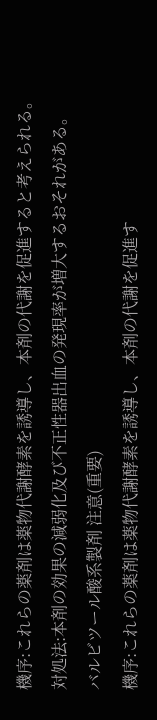機序:これらの薬剤は薬物代謝酵素を誘導し、本剤の代謝を促進すると考えられる。
対処法:本剤の効果の減弱化及び不正性器出血の発現率が増大するおそれがある。
バルビツール酸系製剤 注意(重要)
機序:これらの薬剤は薬物代謝酵素を誘導し、本剤の代謝を促進す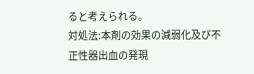ると考えられる。
対処法:本剤の効果の減弱化及び不正性器出血の発現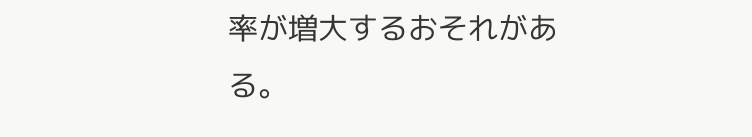率が増大するおそれがある。